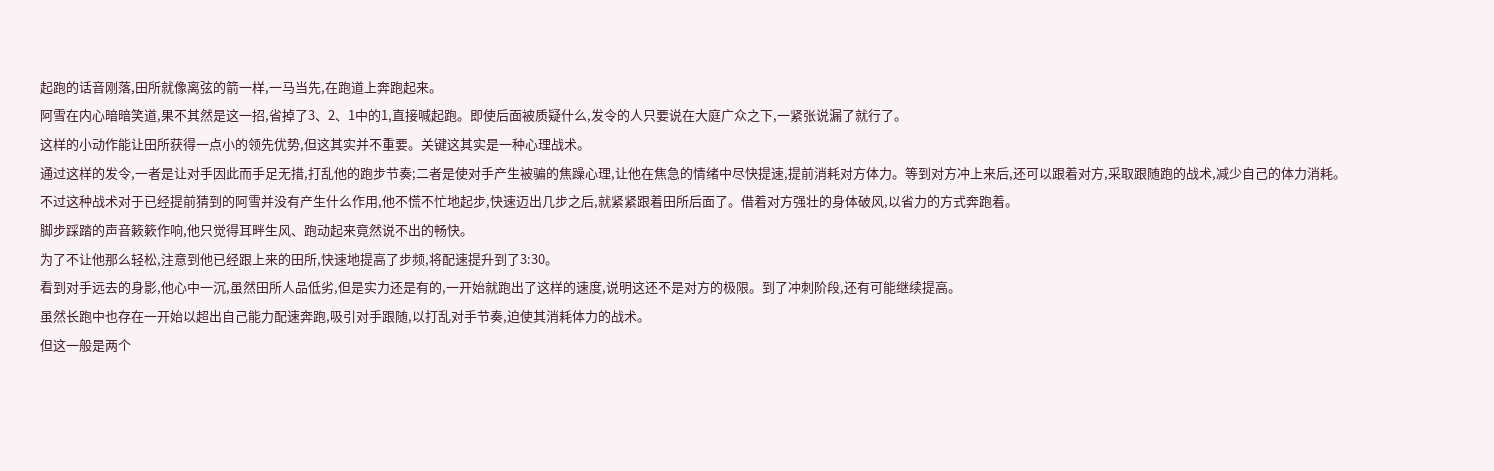起跑的话音刚落,田所就像离弦的箭一样,一马当先,在跑道上奔跑起来。
阿雪在内心暗暗笑道,果不其然是这一招,省掉了3、2、1中的1,直接喊起跑。即使后面被质疑什么,发令的人只要说在大庭广众之下,一紧张说漏了就行了。
这样的小动作能让田所获得一点小的领先优势,但这其实并不重要。关键这其实是一种心理战术。
通过这样的发令,一者是让对手因此而手足无措,打乱他的跑步节奏;二者是使对手产生被骗的焦躁心理,让他在焦急的情绪中尽快提速,提前消耗对方体力。等到对方冲上来后,还可以跟着对方,采取跟随跑的战术,减少自己的体力消耗。
不过这种战术对于已经提前猜到的阿雪并没有产生什么作用,他不慌不忙地起步,快速迈出几步之后,就紧紧跟着田所后面了。借着对方强壮的身体破风,以省力的方式奔跑着。
脚步踩踏的声音簌簌作响,他只觉得耳畔生风、跑动起来竟然说不出的畅快。
为了不让他那么轻松,注意到他已经跟上来的田所,快速地提高了步频,将配速提升到了3:30。
看到对手远去的身影,他心中一沉,虽然田所人品低劣,但是实力还是有的,一开始就跑出了这样的速度,说明这还不是对方的极限。到了冲刺阶段,还有可能继续提高。
虽然长跑中也存在一开始以超出自己能力配速奔跑,吸引对手跟随,以打乱对手节奏,迫使其消耗体力的战术。
但这一般是两个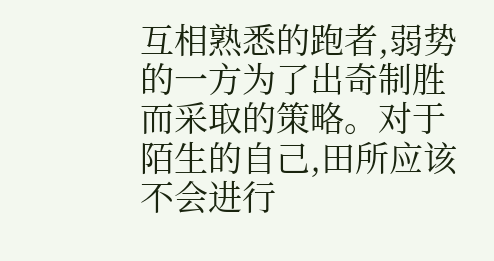互相熟悉的跑者,弱势的一方为了出奇制胜而采取的策略。对于陌生的自己,田所应该不会进行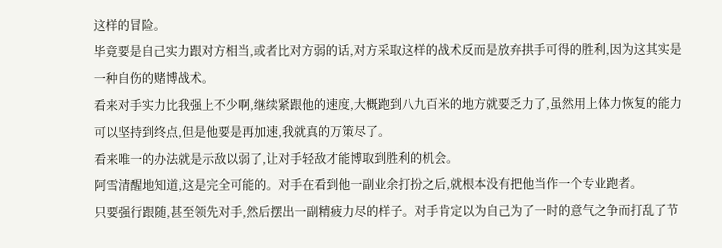这样的冒险。
毕竟要是自己实力跟对方相当,或者比对方弱的话,对方采取这样的战术反而是放弃拱手可得的胜利,因为这其实是一种自伤的赌博战术。
看来对手实力比我强上不少啊,继续紧跟他的速度,大概跑到八九百米的地方就要乏力了,虽然用上体力恢复的能力可以坚持到终点,但是他要是再加速,我就真的万策尽了。
看来唯一的办法就是示敌以弱了,让对手轻敌才能博取到胜利的机会。
阿雪清醒地知道,这是完全可能的。对手在看到他一副业余打扮之后,就根本没有把他当作一个专业跑者。
只要强行跟随,甚至领先对手,然后摆出一副精疲力尽的样子。对手肯定以为自己为了一时的意气之争而打乱了节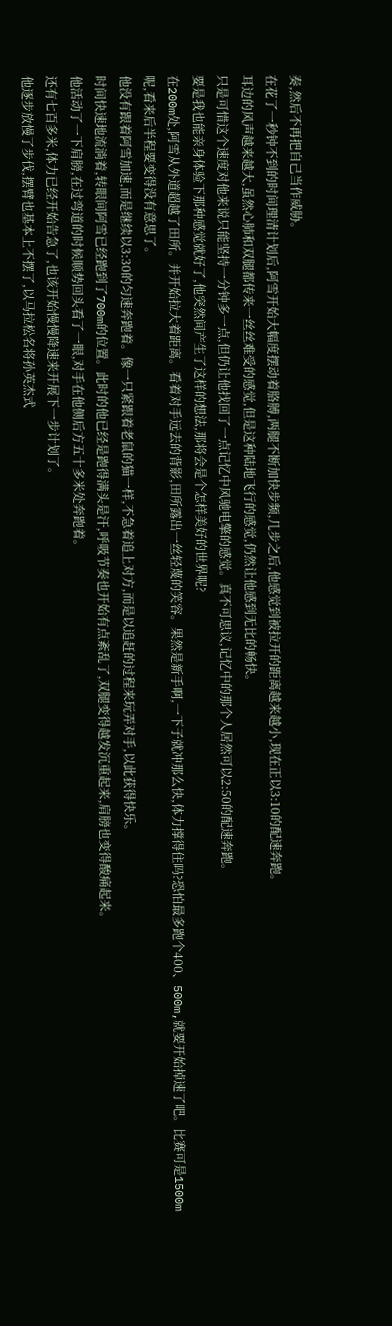奏,然后不再把自己当作威胁。
在花了一秒钟不到的时间理清计划后,阿雪开始大幅度摆动着胳膊,两腿不断加快步频,几步之后,他感觉到被拉开的距离越来越小,现在正以3:10的配速奔跑。
耳边的风声越来越大,虽然心肺和双腿都传来一丝丝难受的感觉,但是这种陆地飞行的感觉,仍然让他感到无比的畅快。
只是可惜这个速度对他来说只能坚持一分钟多一点,但仍让他找回了一点记忆中风驰电擎的感觉。真不可思议,记忆中的那个人居然可以2:50的配速奔跑。
要是我也能亲身体验下那种感觉就好了,他突然间产生了这样的想法,那将会是个怎样美好的世界呢?
在200m处,阿雪从外道超越了田所。并开始拉大着距离。看着对手远去的背影,田所露出一丝轻蔑的笑容。果然是新手啊,一下子就冲那么快,体力撑得住吗?恐怕最多跑个400、500m,就要开始掉速了吧。比赛可是1500m呢,看来后半程要变得没有意思了。
他没有跟着阿雪加速,而是继续以3:30的匀速奔跑着。像一只紧跟着老鼠的猫一样,不急着追上对方,而是以追赶的过程来玩弄对手,以此获得快乐。
时间快速地流淌着,转眼间阿雪已经跑到了700m的位置。此时的他已经是跑得满头是汗,呼吸节奏也开始有点紊乱了,双腿变得越发沉重起来,肩膀也变得酸痛起来。
他活动了一下肩膀,在过弯道的时候顺势回头看了一眼,对手在他侧后方五十多米处奔跑着。
还有七百多米,体力已经开始告急了,也该开始慢慢降速来开展下一步计划了。
他逐步放慢了步伐,摆臂也基本上不摆了,以马拉松名将孙英杰式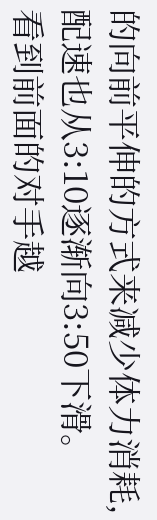的向前平伸的方式来减少体力消耗,配速也从3:10逐渐向3:50下滑。
看到前面的对手越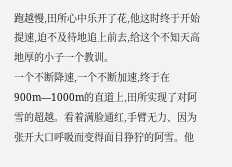跑越慢,田所心中乐开了花,他这时终于开始提速,迫不及待地追上前去,给这个不知天高地厚的小子一个教训。
一个不断降速,一个不断加速,终于在900m—1000m的直道上,田所实现了对阿雪的超越。看着满脸通红,手臂无力、因为张开大口呼吸而变得面目狰狞的阿雪。他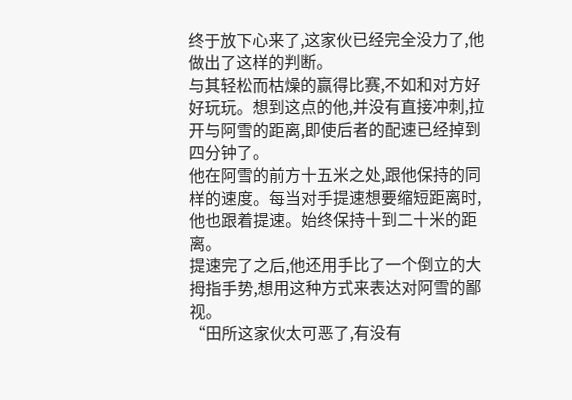终于放下心来了,这家伙已经完全没力了,他做出了这样的判断。
与其轻松而枯燥的赢得比赛,不如和对方好好玩玩。想到这点的他,并没有直接冲刺,拉开与阿雪的距离,即使后者的配速已经掉到四分钟了。
他在阿雪的前方十五米之处,跟他保持的同样的速度。每当对手提速想要缩短距离时,他也跟着提速。始终保持十到二十米的距离。
提速完了之后,他还用手比了一个倒立的大拇指手势,想用这种方式来表达对阿雪的鄙视。
“田所这家伙太可恶了,有没有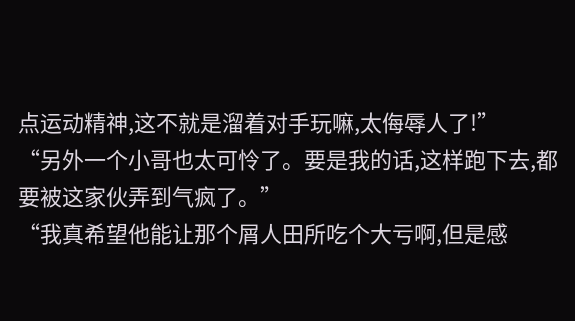点运动精神,这不就是溜着对手玩嘛,太侮辱人了!”
“另外一个小哥也太可怜了。要是我的话,这样跑下去,都要被这家伙弄到气疯了。”
“我真希望他能让那个屑人田所吃个大亏啊,但是感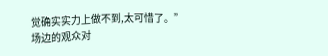觉确实实力上做不到,太可惜了。”
场边的观众对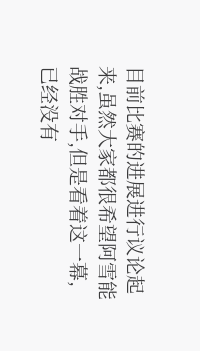目前比赛的进展进行议论起来,虽然大家都很希望阿雪能战胜对手,但是看着这一幕,已经没有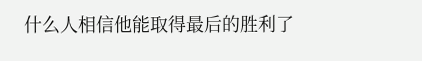什么人相信他能取得最后的胜利了